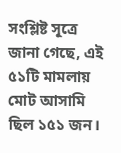সংশ্লিষ্ট সূত্রে জানা গেছে, এই ৫১টি মামলায় মোট আসামি ছিল ১৫১ জন।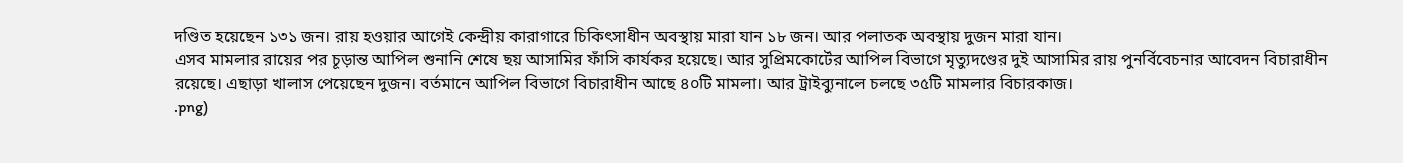দণ্ডিত হয়েছেন ১৩১ জন। রায় হওয়ার আগেই কেন্দ্রীয় কারাগারে চিকিৎসাধীন অবস্থায় মারা যান ১৮ জন। আর পলাতক অবস্থায় দুজন মারা যান।
এসব মামলার রায়ের পর চূড়ান্ত আপিল শুনানি শেষে ছয় আসামির ফাঁসি কার্যকর হয়েছে। আর সুপ্রিমকোর্টের আপিল বিভাগে মৃত্যুদণ্ডের দুই আসামির রায় পুনর্বিবেচনার আবেদন বিচারাধীন রয়েছে। এছাড়া খালাস পেয়েছেন দুজন। বর্তমানে আপিল বিভাগে বিচারাধীন আছে ৪০টি মামলা। আর ট্রাইব্যুনালে চলছে ৩৫টি মামলার বিচারকাজ।
.png)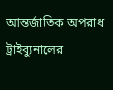আন্তর্জাতিক অপরাধ ট্রাইব্যুনালের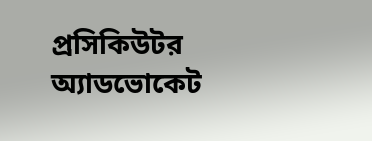প্রসিকিউটর অ্যাডভোকেট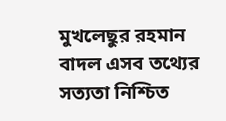মুখলেছুর রহমান বাদল এসব তথ্যের সত্যতা নিশ্চিত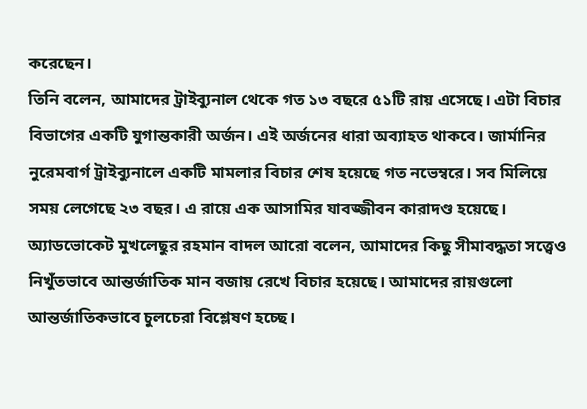করেছেন।
তিনি বলেন, আমাদের ট্রাইব্যুনাল থেকে গত ১৩ বছরে ৫১টি রায় এসেছে। এটা বিচার বিভাগের একটি যুগান্তকারী অর্জন। এই অর্জনের ধারা অব্যাহত থাকবে। জার্মানির নুরেমবার্গ ট্রাইব্যুনালে একটি মামলার বিচার শেষ হয়েছে গত নভেম্বরে। সব মিলিয়ে সময় লেগেছে ২৩ বছর। এ রায়ে এক আসামির যাবজ্জীবন কারাদণ্ড হয়েছে।
অ্যাডভোকেট মুখলেছুর রহমান বাদল আরো বলেন, আমাদের কিছু সীমাবদ্ধতা সত্ত্বেও নিখুঁতভাবে আন্তর্জাতিক মান বজায় রেখে বিচার হয়েছে। আমাদের রায়গুলো আন্তর্জাতিকভাবে চুলচেরা বিশ্লেষণ হচ্ছে।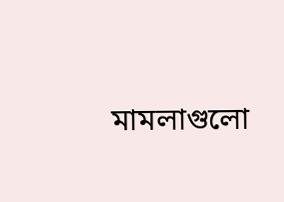মামলাগুলো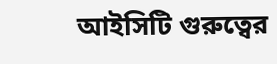আইসিটি গুরুত্বের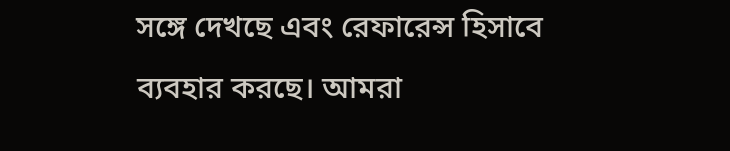সঙ্গে দেখছে এবং রেফারেন্স হিসাবে ব্যবহার করছে। আমরা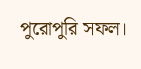পুরোপুরি সফল।